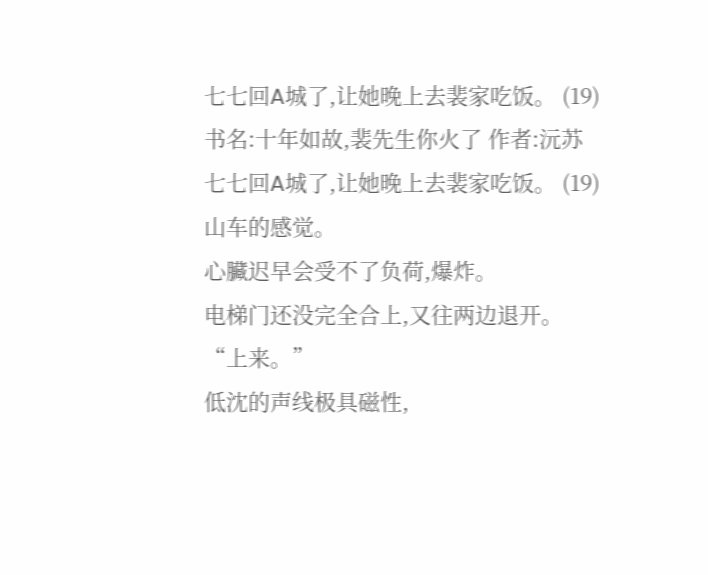七七回A城了,让她晚上去裴家吃饭。 (19)
书名:十年如故,裴先生你火了 作者:沅苏
七七回A城了,让她晚上去裴家吃饭。 (19)
山车的感觉。
心臟迟早会受不了负荷,爆炸。
电梯门还没完全合上,又往两边退开。
“上来。”
低沈的声线极具磁性,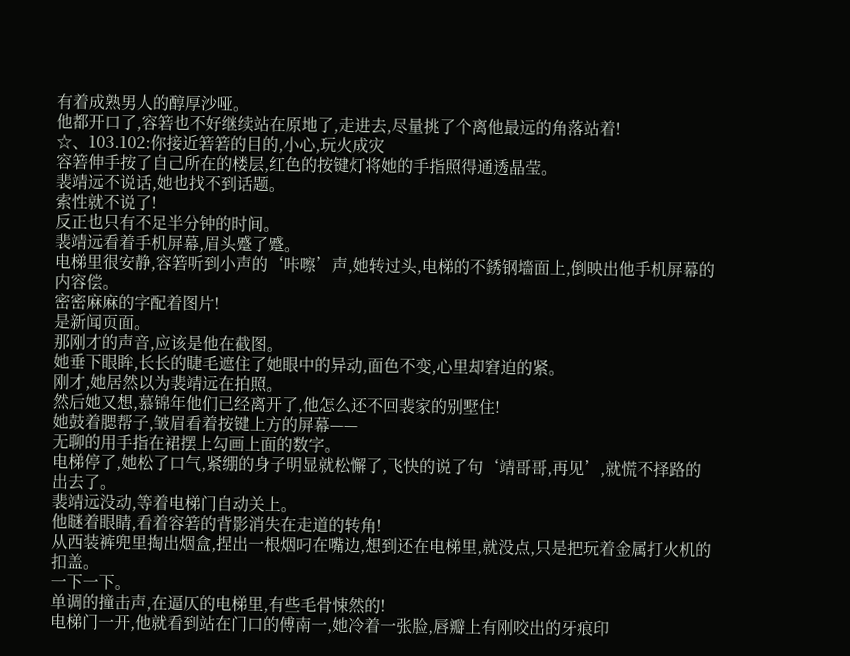有着成熟男人的醇厚沙哑。
他都开口了,容箬也不好继续站在原地了,走进去,尽量挑了个离他最远的角落站着!
☆、103.102:你接近箬箬的目的,小心,玩火成灾
容箬伸手按了自己所在的楼层,红色的按键灯将她的手指照得通透晶莹。
裴靖远不说话,她也找不到话题。
索性就不说了!
反正也只有不足半分钟的时间。
裴靖远看着手机屏幕,眉头蹙了蹙。
电梯里很安静,容箬听到小声的‘咔嚓’声,她转过头,电梯的不銹钢墻面上,倒映出他手机屏幕的内容偿。
密密麻麻的字配着图片!
是新闻页面。
那刚才的声音,应该是他在截图。
她垂下眼眸,长长的睫毛遮住了她眼中的异动,面色不变,心里却窘迫的紧。
刚才,她居然以为裴靖远在拍照。
然后她又想,慕锦年他们已经离开了,他怎么还不回裴家的别墅住!
她鼓着腮帮子,皱眉看着按键上方的屏幕——
无聊的用手指在裙摆上勾画上面的数字。
电梯停了,她松了口气,紧绷的身子明显就松懈了,飞快的说了句‘靖哥哥,再见’,就慌不择路的出去了。
裴靖远没动,等着电梯门自动关上。
他瞇着眼睛,看着容箬的背影消失在走道的转角!
从西装裤兜里掏出烟盒,捏出一根烟叼在嘴边,想到还在电梯里,就没点,只是把玩着金属打火机的扣盖。
一下一下。
单调的撞击声,在逼仄的电梯里,有些毛骨悚然的!
电梯门一开,他就看到站在门口的傅南一,她冷着一张脸,唇瓣上有刚咬出的牙痕印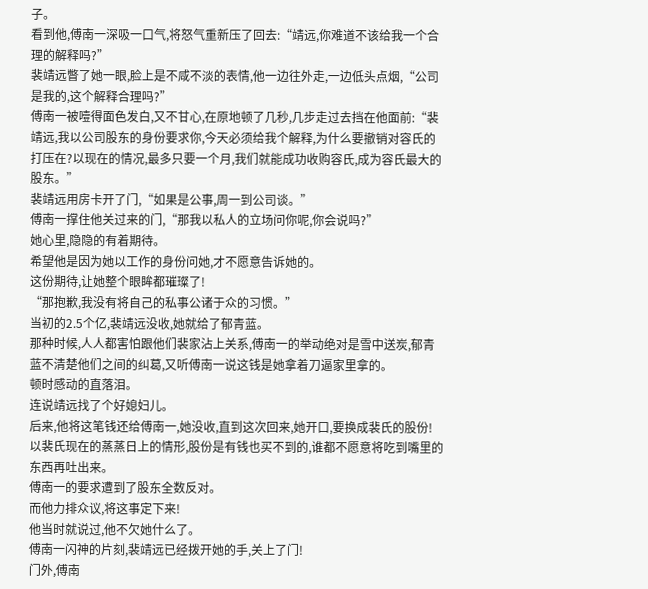子。
看到他,傅南一深吸一口气,将怒气重新压了回去:“靖远,你难道不该给我一个合理的解释吗?”
裴靖远瞥了她一眼,脸上是不咸不淡的表情,他一边往外走,一边低头点烟,“公司是我的,这个解释合理吗?”
傅南一被噎得面色发白,又不甘心,在原地顿了几秒,几步走过去挡在他面前:“裴靖远,我以公司股东的身份要求你,今天必须给我个解释,为什么要撤销对容氏的打压在?以现在的情况,最多只要一个月,我们就能成功收购容氏,成为容氏最大的股东。”
裴靖远用房卡开了门,“如果是公事,周一到公司谈。”
傅南一撑住他关过来的门,“那我以私人的立场问你呢,你会说吗?”
她心里,隐隐的有着期待。
希望他是因为她以工作的身份问她,才不愿意告诉她的。
这份期待,让她整个眼眸都璀璨了!
“那抱歉,我没有将自己的私事公诸于众的习惯。”
当初的2.5个亿,裴靖远没收,她就给了郁青蓝。
那种时候,人人都害怕跟他们裴家沾上关系,傅南一的举动绝对是雪中送炭,郁青蓝不清楚他们之间的纠葛,又听傅南一说这钱是她拿着刀逼家里拿的。
顿时感动的直落泪。
连说靖远找了个好媳妇儿。
后来,他将这笔钱还给傅南一,她没收,直到这次回来,她开口,要换成裴氏的股份!
以裴氏现在的蒸蒸日上的情形,股份是有钱也买不到的,谁都不愿意将吃到嘴里的东西再吐出来。
傅南一的要求遭到了股东全数反对。
而他力排众议,将这事定下来!
他当时就说过,他不欠她什么了。
傅南一闪神的片刻,裴靖远已经拨开她的手,关上了门!
门外,傅南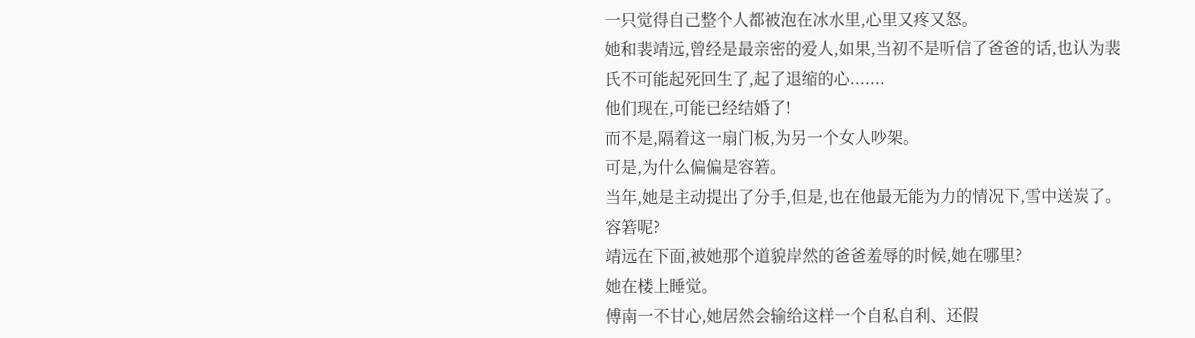一只觉得自己整个人都被泡在冰水里,心里又疼又怒。
她和裴靖远,曾经是最亲密的爱人,如果,当初不是听信了爸爸的话,也认为裴氏不可能起死回生了,起了退缩的心.......
他们现在,可能已经结婚了!
而不是,隔着这一扇门板,为另一个女人吵架。
可是,为什么偏偏是容箬。
当年,她是主动提出了分手,但是,也在他最无能为力的情况下,雪中送炭了。
容箬呢?
靖远在下面,被她那个道貌岸然的爸爸羞辱的时候,她在哪里?
她在楼上睡觉。
傅南一不甘心,她居然会输给这样一个自私自利、还假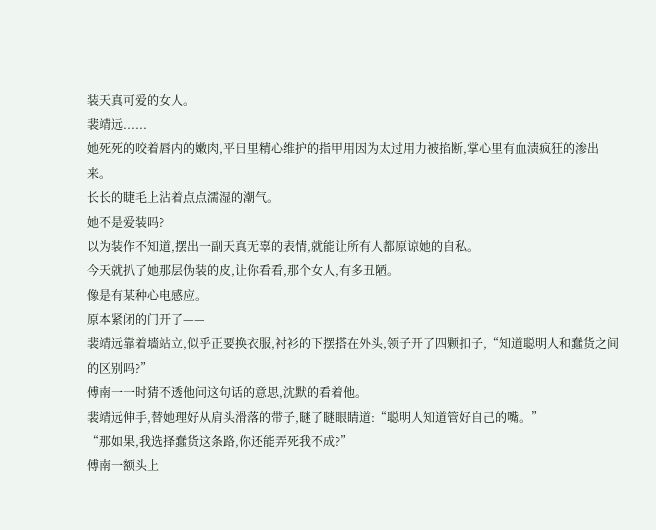装天真可爱的女人。
裴靖远......
她死死的咬着唇内的嫩肉,平日里精心维护的指甲用因为太过用力被掐断,掌心里有血渍疯狂的渗出来。
长长的睫毛上沾着点点濡湿的潮气。
她不是爱装吗?
以为装作不知道,摆出一副天真无辜的表情,就能让所有人都原谅她的自私。
今天就扒了她那层伪装的皮,让你看看,那个女人,有多丑陋。
像是有某种心电感应。
原本紧闭的门开了——
裴靖远靠着墻站立,似乎正要换衣服,衬衫的下摆搭在外头,领子开了四颗扣子,“知道聪明人和蠢货之间的区别吗?”
傅南一一时猜不透他问这句话的意思,沈默的看着他。
裴靖远伸手,替她理好从肩头滑落的带子,瞇了瞇眼睛道:“聪明人知道管好自己的嘴。”
“那如果,我选择蠢货这条路,你还能弄死我不成?”
傅南一额头上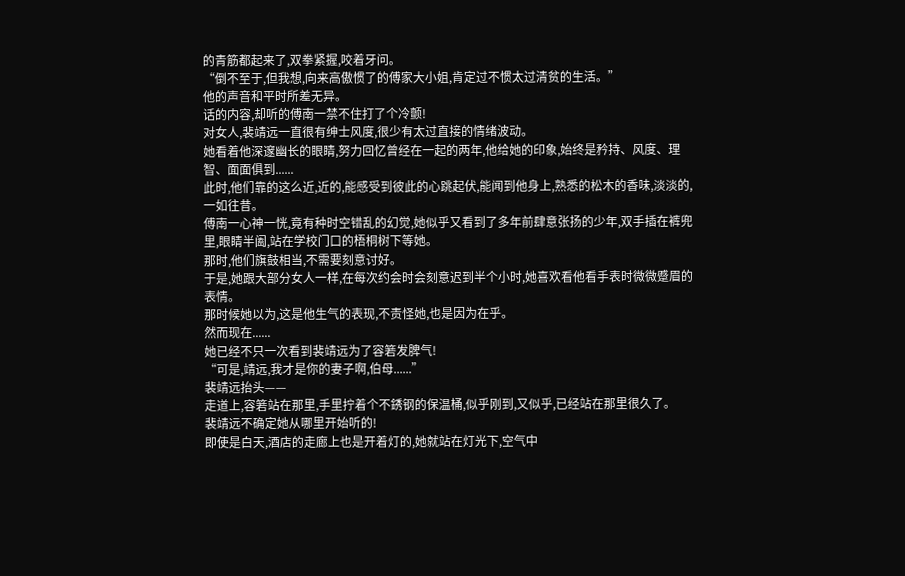的青筋都起来了,双拳紧握,咬着牙问。
“倒不至于,但我想,向来高傲惯了的傅家大小姐,肯定过不惯太过清贫的生活。”
他的声音和平时所差无异。
话的内容,却听的傅南一禁不住打了个冷颤!
对女人,裴靖远一直很有绅士风度,很少有太过直接的情绪波动。
她看着他深邃幽长的眼睛,努力回忆曾经在一起的两年,他给她的印象,始终是矜持、风度、理智、面面俱到......
此时,他们靠的这么近,近的,能感受到彼此的心跳起伏,能闻到他身上,熟悉的松木的香味,淡淡的,一如往昔。
傅南一心神一恍,竟有种时空错乱的幻觉,她似乎又看到了多年前肆意张扬的少年,双手插在裤兜里,眼睛半阖,站在学校门口的梧桐树下等她。
那时,他们旗鼓相当,不需要刻意讨好。
于是,她跟大部分女人一样,在每次约会时会刻意迟到半个小时,她喜欢看他看手表时微微蹙眉的表情。
那时候她以为,这是他生气的表现,不责怪她,也是因为在乎。
然而现在......
她已经不只一次看到裴靖远为了容箬发脾气!
“可是,靖远,我才是你的妻子啊,伯母......”
裴靖远抬头——
走道上,容箬站在那里,手里拧着个不銹钢的保温桶,似乎刚到,又似乎,已经站在那里很久了。
裴靖远不确定她从哪里开始听的!
即使是白天,酒店的走廊上也是开着灯的,她就站在灯光下,空气中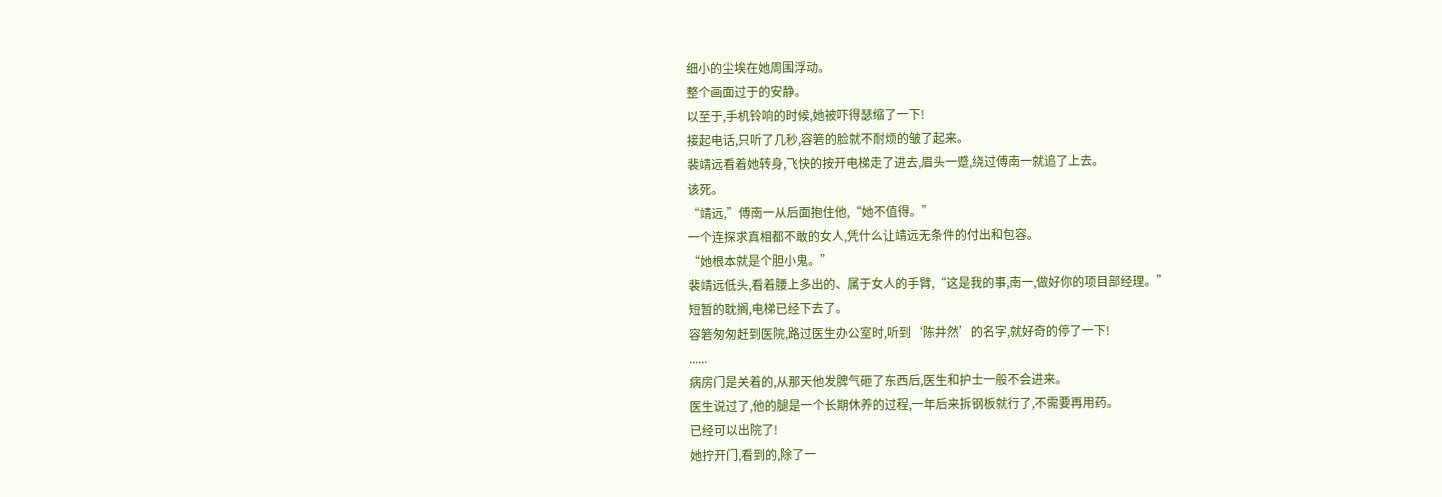细小的尘埃在她周围浮动。
整个画面过于的安静。
以至于,手机铃响的时候,她被吓得瑟缩了一下!
接起电话,只听了几秒,容箬的脸就不耐烦的皱了起来。
裴靖远看着她转身,飞快的按开电梯走了进去,眉头一蹙,绕过傅南一就追了上去。
该死。
“靖远,”傅南一从后面抱住他,“她不值得。”
一个连探求真相都不敢的女人,凭什么让靖远无条件的付出和包容。
“她根本就是个胆小鬼。”
裴靖远低头,看着腰上多出的、属于女人的手臂,“这是我的事,南一,做好你的项目部经理。”
短暂的耽搁,电梯已经下去了。
容箬匆匆赶到医院,路过医生办公室时,听到‘陈井然’的名字,就好奇的停了一下!
......
病房门是关着的,从那天他发脾气砸了东西后,医生和护士一般不会进来。
医生说过了,他的腿是一个长期休养的过程,一年后来拆钢板就行了,不需要再用药。
已经可以出院了!
她拧开门,看到的,除了一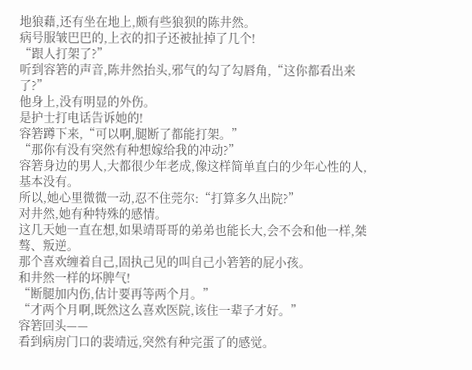地狼藉,还有坐在地上,颇有些狼狈的陈井然。
病号服皱巴巴的,上衣的扣子还被扯掉了几个!
“跟人打架了?”
听到容箬的声音,陈井然抬头,邪气的勾了勾唇角,“这你都看出来了?”
他身上,没有明显的外伤。
是护士打电话告诉她的!
容箬蹲下来,“可以啊,腿断了都能打架。”
“那你有没有突然有种想嫁给我的冲动?”
容箬身边的男人,大都很少年老成,像这样简单直白的少年心性的人,基本没有。
所以,她心里微微一动,忍不住莞尔:“打算多久出院?”
对井然,她有种特殊的感情。
这几天她一直在想,如果靖哥哥的弟弟也能长大,会不会和他一样,桀骜、叛逆。
那个喜欢缠着自己,固执己见的叫自己小箬箬的屁小孩。
和井然一样的坏脾气!
“断腿加内伤,估计要再等两个月。”
“才两个月啊,既然这么喜欢医院,该住一辈子才好。”
容箬回头——
看到病房门口的裴靖远,突然有种完蛋了的感觉。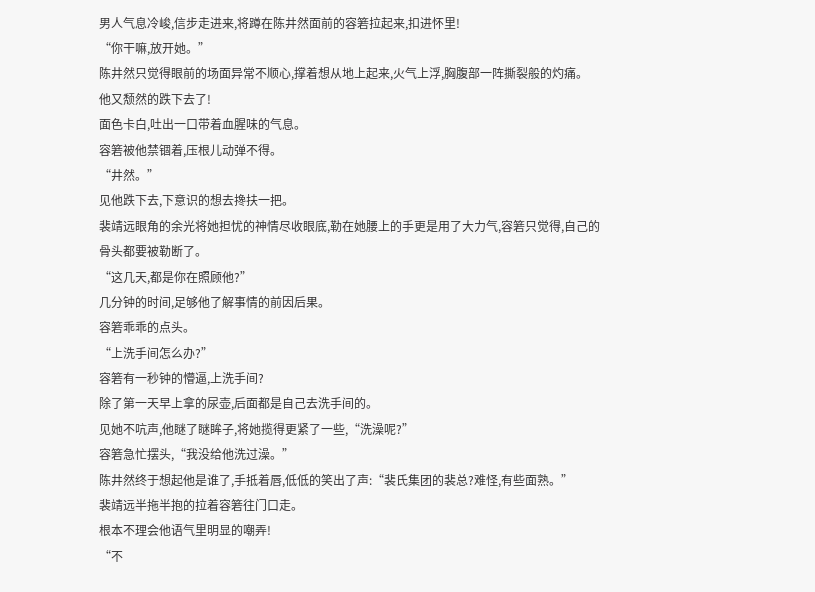男人气息冷峻,信步走进来,将蹲在陈井然面前的容箬拉起来,扣进怀里!
“你干嘛,放开她。”
陈井然只觉得眼前的场面异常不顺心,撑着想从地上起来,火气上浮,胸腹部一阵撕裂般的灼痛。
他又颓然的跌下去了!
面色卡白,吐出一口带着血腥味的气息。
容箬被他禁锢着,压根儿动弹不得。
“井然。”
见他跌下去,下意识的想去搀扶一把。
裴靖远眼角的余光将她担忧的神情尽收眼底,勒在她腰上的手更是用了大力气,容箬只觉得,自己的骨头都要被勒断了。
“这几天,都是你在照顾他?”
几分钟的时间,足够他了解事情的前因后果。
容箬乖乖的点头。
“上洗手间怎么办?”
容箬有一秒钟的懵逼,上洗手间?
除了第一天早上拿的尿壶,后面都是自己去洗手间的。
见她不吭声,他瞇了瞇眸子,将她揽得更紧了一些,“洗澡呢?”
容箬急忙摆头,“我没给他洗过澡。”
陈井然终于想起他是谁了,手抵着唇,低低的笑出了声:“裴氏集团的裴总?难怪,有些面熟。”
裴靖远半拖半抱的拉着容箬往门口走。
根本不理会他语气里明显的嘲弄!
“不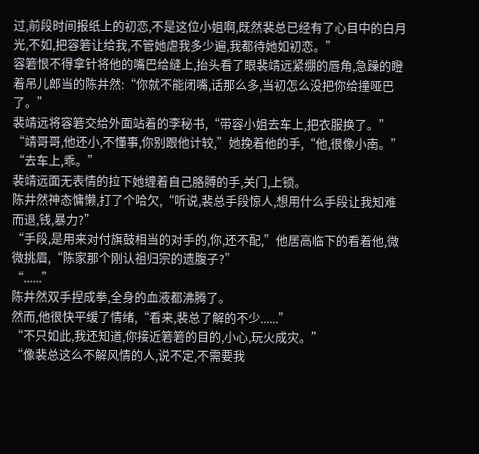过,前段时间报纸上的初恋,不是这位小姐啊,既然裴总已经有了心目中的白月光,不如,把容箬让给我,不管她虐我多少遍,我都待她如初恋。”
容箬恨不得拿针将他的嘴巴给缝上,抬头看了眼裴靖远紧绷的唇角,急躁的瞪着吊儿郎当的陈井然:“你就不能闭嘴,话那么多,当初怎么没把你给撞哑巴了。”
裴靖远将容箬交给外面站着的李秘书,“带容小姐去车上,把衣服换了。”
“靖哥哥,他还小,不懂事,你别跟他计较,”她挽着他的手,“他,很像小南。”
“去车上,乖。”
裴靖远面无表情的拉下她缠着自己胳膊的手,关门,上锁。
陈井然神态慵懒,打了个哈欠,“听说,裴总手段惊人,想用什么手段让我知难而退,钱,暴力?”
“手段,是用来对付旗鼓相当的对手的,你,还不配,”他居高临下的看着他,微微挑眉,“陈家那个刚认祖归宗的遗腹子?”
“......”
陈井然双手捏成拳,全身的血液都沸腾了。
然而,他很快平缓了情绪,“看来,裴总了解的不少......”
“不只如此,我还知道,你接近箬箬的目的,小心,玩火成灾。”
“像裴总这么不解风情的人,说不定,不需要我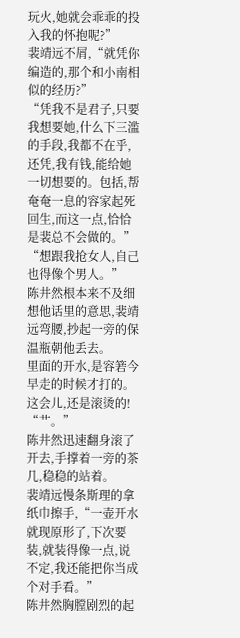玩火,她就会乖乖的投入我的怀抱呢?”
裴靖远不屑,“就凭你编造的,那个和小南相似的经历?”
“凭我不是君子,只要我想要她,什么下三滥的手段,我都不在乎,还凭,我有钱,能给她一切想要的。包括,帮奄奄一息的容家起死回生,而这一点,恰恰是裴总不会做的。”
“想跟我抢女人,自己也得像个男人。”
陈井然根本来不及细想他话里的意思,裴靖远弯腰,抄起一旁的保温瓶朝他丢去。
里面的开水,是容箬今早走的时候才打的。
这会儿,还是滚烫的!
“艹。”
陈井然迅速翻身滚了开去,手撑着一旁的茶几,稳稳的站着。
裴靖远慢条斯理的拿纸巾擦手,“一壶开水就现原形了,下次要装,就装得像一点,说不定,我还能把你当成个对手看。”
陈井然胸膛剧烈的起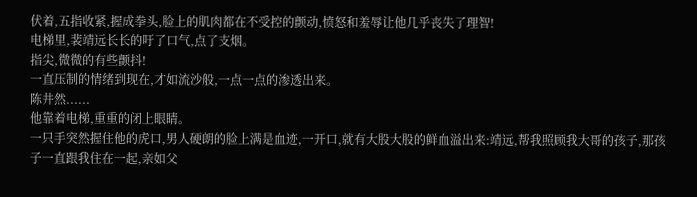伏着,五指收紧,握成拳头,脸上的肌肉都在不受控的颤动,愤怒和羞辱让他几乎丧失了理智!
电梯里,裴靖远长长的吁了口气,点了支烟。
指尖,微微的有些颤抖!
一直压制的情绪到现在,才如流沙般,一点一点的渗透出来。
陈井然......
他靠着电梯,重重的闭上眼睛。
一只手突然握住他的虎口,男人硬朗的脸上满是血迹,一开口,就有大股大股的鲜血溢出来:靖远,帮我照顾我大哥的孩子,那孩子一直跟我住在一起,亲如父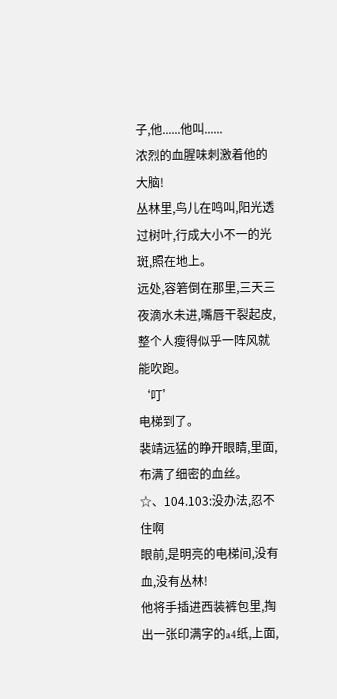子,他......他叫......
浓烈的血腥味刺激着他的大脑!
丛林里,鸟儿在鸣叫,阳光透过树叶,行成大小不一的光斑,照在地上。
远处,容箬倒在那里,三天三夜滴水未进,嘴唇干裂起皮,整个人瘦得似乎一阵风就能吹跑。
‘叮’
电梯到了。
裴靖远猛的睁开眼睛,里面,布满了细密的血丝。
☆、104.103:没办法,忍不住啊
眼前,是明亮的电梯间,没有血,没有丛林!
他将手插进西装裤包里,掏出一张印满字的a4纸,上面,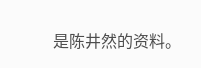是陈井然的资料。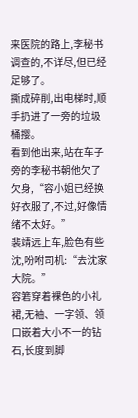来医院的路上,李秘书调查的,不详尽,但已经足够了。
撕成碎削,出电梯时,顺手扔进了一旁的垃圾桶撄。
看到他出来,站在车子旁的李秘书朝他欠了欠身,“容小姐已经换好衣服了,不过,好像情绪不太好。”
裴靖远上车,脸色有些沈,吩咐司机:“去沈家大院。”
容箬穿着裸色的小礼裙,无袖、一字领、领口嵌着大小不一的钻石,长度到脚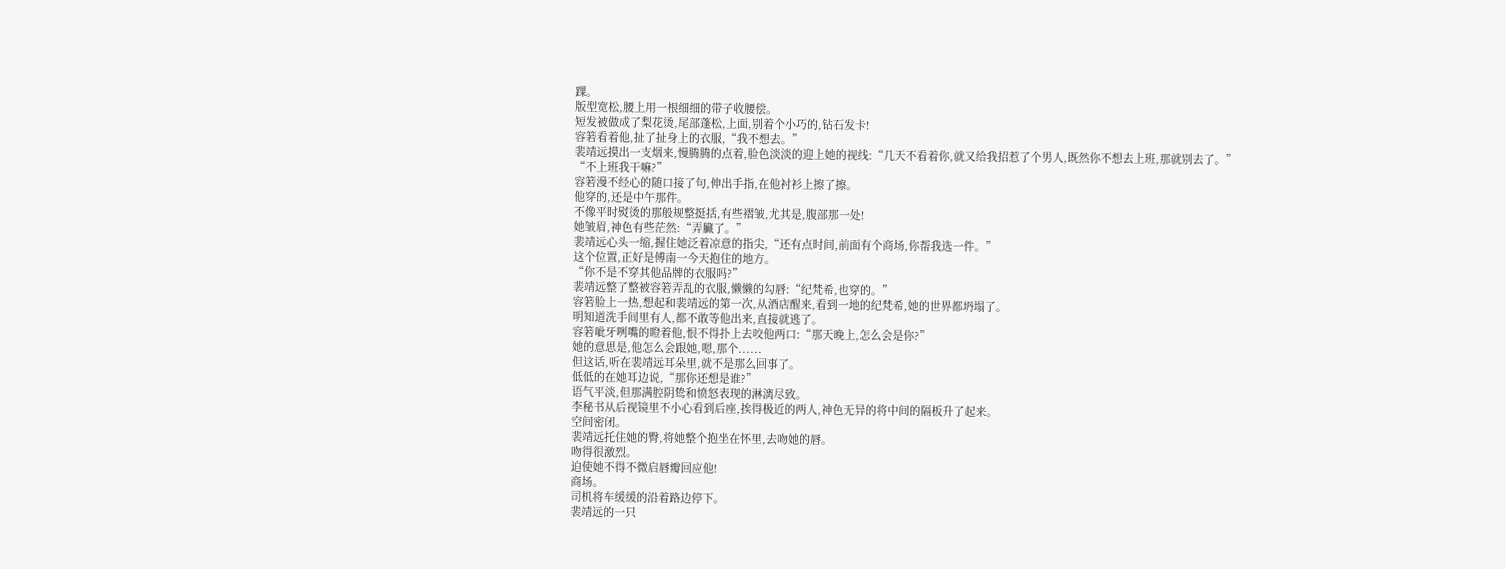踝。
版型宽松,腰上用一根细细的带子收腰偿。
短发被做成了梨花烫,尾部蓬松,上面,别着个小巧的,钻石发卡!
容箬看着他,扯了扯身上的衣服,“我不想去。”
裴靖远摸出一支烟来,慢腾腾的点着,脸色淡淡的迎上她的视线:“几天不看着你,就又给我招惹了个男人,既然你不想去上班,那就别去了。”
“不上班我干嘛?”
容箬漫不经心的随口接了句,伸出手指,在他衬衫上擦了擦。
他穿的,还是中午那件。
不像平时熨烫的那般规整挺括,有些褶皱,尤其是,腹部那一处!
她皱眉,神色有些茫然:“弄臟了。”
裴靖远心头一缩,握住她泛着凉意的指尖,“还有点时间,前面有个商场,你帮我选一件。”
这个位置,正好是傅南一今天抱住的地方。
“你不是不穿其他品牌的衣服吗?”
裴靖远整了整被容箬弄乱的衣服,懒懒的勾唇:“纪梵希,也穿的。”
容箬脸上一热,想起和裴靖远的第一次,从酒店醒来,看到一地的纪梵希,她的世界都坍塌了。
明知道洗手间里有人,都不敢等他出来,直接就逃了。
容箬呲牙咧嘴的瞪着他,恨不得扑上去咬他两口:“那天晚上,怎么会是你?”
她的意思是,他怎么会跟她,嗯,那个......
但这话,听在裴靖远耳朵里,就不是那么回事了。
低低的在她耳边说,“那你还想是谁?”
语气平淡,但那满腔阴鸷和愤怒表现的淋漓尽致。
李秘书从后视镜里不小心看到后座,挨得极近的两人,神色无异的将中间的隔板升了起来。
空间密闭。
裴靖远托住她的臀,将她整个抱坐在怀里,去吻她的唇。
吻得很激烈。
迫使她不得不微启唇瓣回应他!
商场。
司机将车缓缓的沿着路边停下。
裴靖远的一只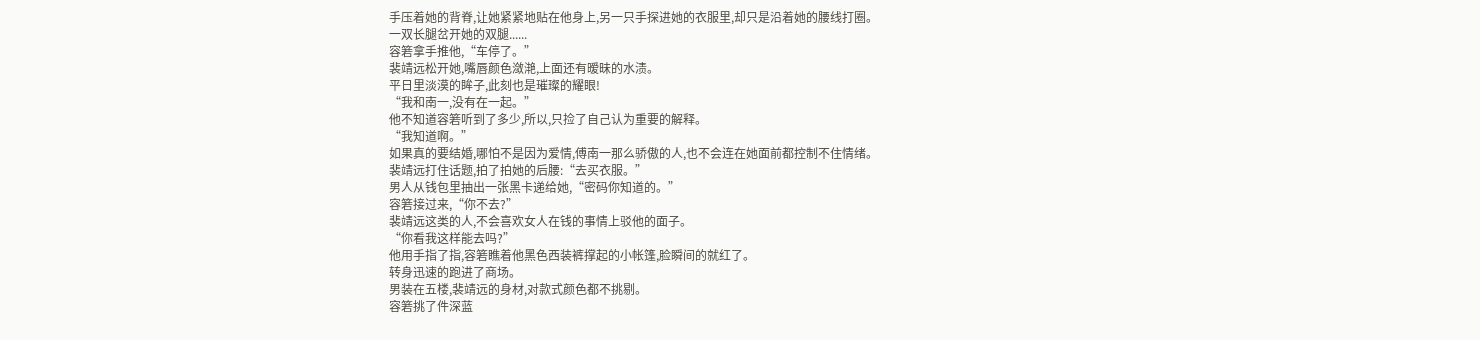手压着她的背脊,让她紧紧地贴在他身上,另一只手探进她的衣服里,却只是沿着她的腰线打圈。
一双长腿岔开她的双腿......
容箬拿手推他,“车停了。”
裴靖远松开她,嘴唇颜色潋滟,上面还有暧昧的水渍。
平日里淡漠的眸子,此刻也是璀璨的耀眼!
“我和南一,没有在一起。”
他不知道容箬听到了多少,所以,只捡了自己认为重要的解释。
“我知道啊。”
如果真的要结婚,哪怕不是因为爱情,傅南一那么骄傲的人,也不会连在她面前都控制不住情绪。
裴靖远打住话题,拍了拍她的后腰:“去买衣服。”
男人从钱包里抽出一张黑卡递给她,“密码你知道的。”
容箬接过来,“你不去?”
裴靖远这类的人,不会喜欢女人在钱的事情上驳他的面子。
“你看我这样能去吗?”
他用手指了指,容箬瞧着他黑色西装裤撑起的小帐篷,脸瞬间的就红了。
转身迅速的跑进了商场。
男装在五楼,裴靖远的身材,对款式颜色都不挑剔。
容箬挑了件深蓝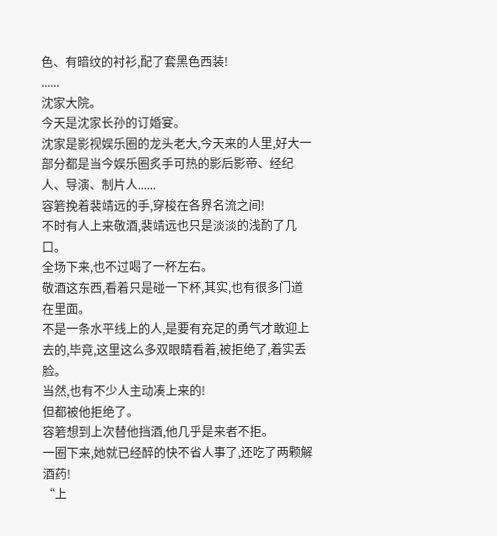色、有暗纹的衬衫,配了套黑色西装!
......
沈家大院。
今天是沈家长孙的订婚宴。
沈家是影视娱乐圈的龙头老大,今天来的人里,好大一部分都是当今娱乐圈炙手可热的影后影帝、经纪人、导演、制片人......
容箬挽着裴靖远的手,穿梭在各界名流之间!
不时有人上来敬酒,裴靖远也只是淡淡的浅酌了几口。
全场下来,也不过喝了一杯左右。
敬酒这东西,看着只是碰一下杯,其实,也有很多门道在里面。
不是一条水平线上的人,是要有充足的勇气才敢迎上去的,毕竟,这里这么多双眼睛看着,被拒绝了,着实丢脸。
当然,也有不少人主动凑上来的!
但都被他拒绝了。
容箬想到上次替他挡酒,他几乎是来者不拒。
一圈下来,她就已经醉的快不省人事了,还吃了两颗解酒药!
“上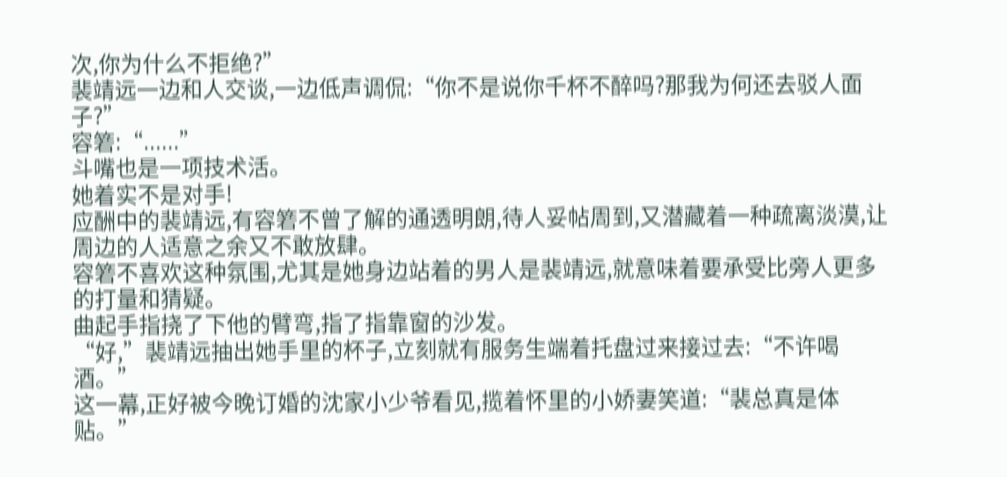次,你为什么不拒绝?”
裴靖远一边和人交谈,一边低声调侃:“你不是说你千杯不醉吗?那我为何还去驳人面子?”
容箬:“......”
斗嘴也是一项技术活。
她着实不是对手!
应酬中的裴靖远,有容箬不曾了解的通透明朗,待人妥帖周到,又潜藏着一种疏离淡漠,让周边的人适意之余又不敢放肆。
容箬不喜欢这种氛围,尤其是她身边站着的男人是裴靖远,就意味着要承受比旁人更多的打量和猜疑。
曲起手指挠了下他的臂弯,指了指靠窗的沙发。
“好,”裴靖远抽出她手里的杯子,立刻就有服务生端着托盘过来接过去:“不许喝酒。”
这一幕,正好被今晚订婚的沈家小少爷看见,揽着怀里的小娇妻笑道:“裴总真是体贴。”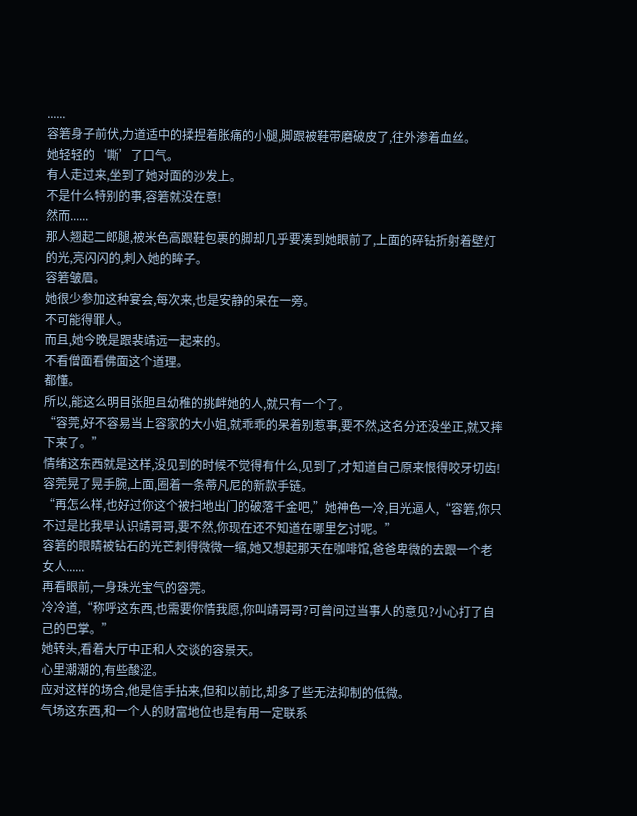......
容箬身子前伏,力道适中的揉捏着胀痛的小腿,脚跟被鞋带磨破皮了,往外渗着血丝。
她轻轻的‘嘶’了口气。
有人走过来,坐到了她对面的沙发上。
不是什么特别的事,容箬就没在意!
然而......
那人翘起二郎腿,被米色高跟鞋包裹的脚却几乎要凑到她眼前了,上面的碎钻折射着壁灯的光,亮闪闪的,刺入她的眸子。
容箬皱眉。
她很少参加这种宴会,每次来,也是安静的呆在一旁。
不可能得罪人。
而且,她今晚是跟裴靖远一起来的。
不看僧面看佛面这个道理。
都懂。
所以,能这么明目张胆且幼稚的挑衅她的人,就只有一个了。
“容莞,好不容易当上容家的大小姐,就乖乖的呆着别惹事,要不然,这名分还没坐正,就又摔下来了。”
情绪这东西就是这样,没见到的时候不觉得有什么,见到了,才知道自己原来恨得咬牙切齿!
容莞晃了晃手腕,上面,圈着一条蒂凡尼的新款手链。
“再怎么样,也好过你这个被扫地出门的破落千金吧,”她神色一冷,目光逼人,“容箬,你只不过是比我早认识靖哥哥,要不然,你现在还不知道在哪里乞讨呢。”
容箬的眼睛被钻石的光芒刺得微微一缩,她又想起那天在咖啡馆,爸爸卑微的去跟一个老女人......
再看眼前,一身珠光宝气的容莞。
冷冷道,“称呼这东西,也需要你情我愿,你叫靖哥哥?可曾问过当事人的意见?小心打了自己的巴掌。”
她转头,看着大厅中正和人交谈的容景天。
心里潮潮的,有些酸涩。
应对这样的场合,他是信手拈来,但和以前比,却多了些无法抑制的低微。
气场这东西,和一个人的财富地位也是有用一定联系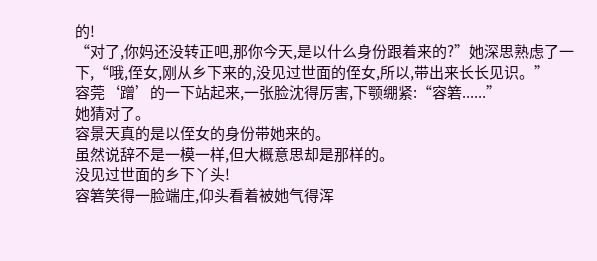的!
“对了,你妈还没转正吧,那你今天,是以什么身份跟着来的?”她深思熟虑了一下,“哦,侄女,刚从乡下来的,没见过世面的侄女,所以,带出来长长见识。”
容莞‘蹭’的一下站起来,一张脸沈得厉害,下颚绷紧:“容箬......”
她猜对了。
容景天真的是以侄女的身份带她来的。
虽然说辞不是一模一样,但大概意思却是那样的。
没见过世面的乡下丫头!
容箬笑得一脸端庄,仰头看着被她气得浑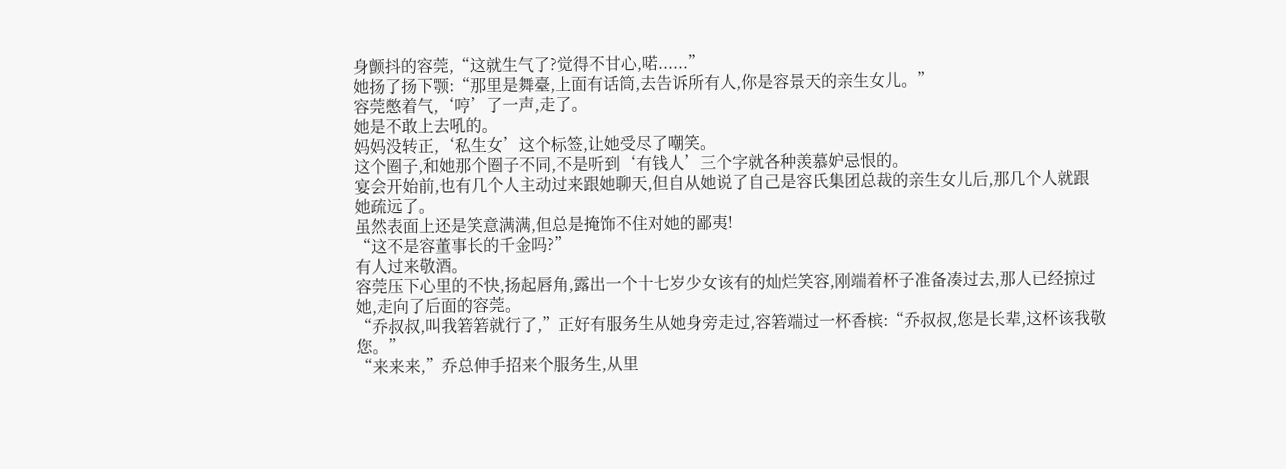身颤抖的容莞,“这就生气了?觉得不甘心,喏......”
她扬了扬下颚:“那里是舞臺,上面有话筒,去告诉所有人,你是容景天的亲生女儿。”
容莞憋着气,‘哼’了一声,走了。
她是不敢上去吼的。
妈妈没转正,‘私生女’这个标签,让她受尽了嘲笑。
这个圈子,和她那个圈子不同,不是听到‘有钱人’三个字就各种羡慕妒忌恨的。
宴会开始前,也有几个人主动过来跟她聊天,但自从她说了自己是容氏集团总裁的亲生女儿后,那几个人就跟她疏远了。
虽然表面上还是笑意满满,但总是掩饰不住对她的鄙夷!
“这不是容董事长的千金吗?”
有人过来敬酒。
容莞压下心里的不快,扬起唇角,露出一个十七岁少女该有的灿烂笑容,刚端着杯子准备凑过去,那人已经掠过她,走向了后面的容莞。
“乔叔叔,叫我箬箬就行了,”正好有服务生从她身旁走过,容箬端过一杯香槟:“乔叔叔,您是长辈,这杯该我敬您。”
“来来来,”乔总伸手招来个服务生,从里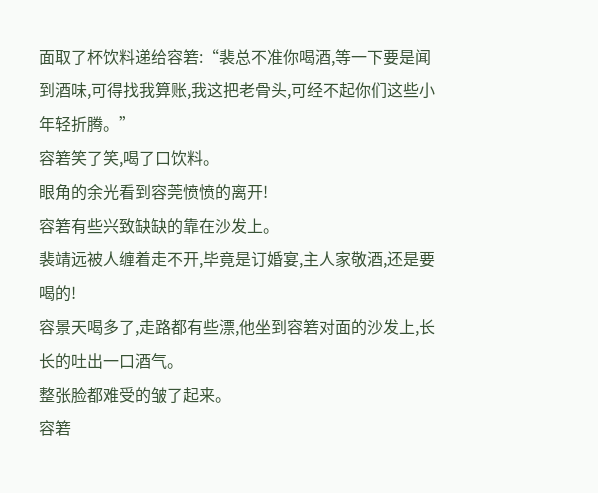面取了杯饮料递给容箬:“裴总不准你喝酒,等一下要是闻到酒味,可得找我算账,我这把老骨头,可经不起你们这些小年轻折腾。”
容箬笑了笑,喝了口饮料。
眼角的余光看到容莞愤愤的离开!
容箬有些兴致缺缺的靠在沙发上。
裴靖远被人缠着走不开,毕竟是订婚宴,主人家敬酒,还是要喝的!
容景天喝多了,走路都有些漂,他坐到容箬对面的沙发上,长长的吐出一口酒气。
整张脸都难受的皱了起来。
容箬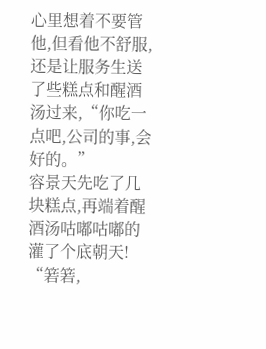心里想着不要管他,但看他不舒服,还是让服务生送了些糕点和醒酒汤过来,“你吃一点吧,公司的事,会好的。”
容景天先吃了几块糕点,再端着醒酒汤咕嘟咕嘟的灌了个底朝天!
“箬箬,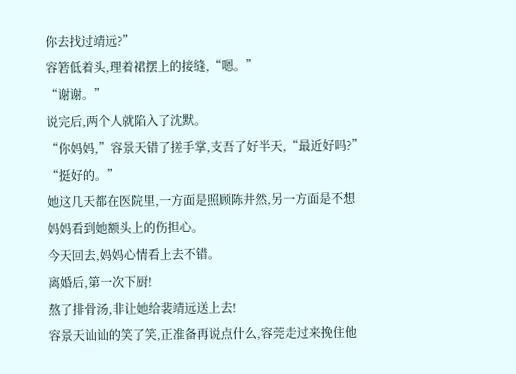你去找过靖远?”
容箬低着头,理着裙摆上的接缝,“嗯。”
“谢谢。”
说完后,两个人就陷入了沈默。
“你妈妈,”容景天错了搓手掌,支吾了好半天,“最近好吗?”
“挺好的。”
她这几天都在医院里,一方面是照顾陈井然,另一方面是不想妈妈看到她额头上的伤担心。
今天回去,妈妈心情看上去不错。
离婚后,第一次下厨!
熬了排骨汤,非让她给裴靖远送上去!
容景天讪讪的笑了笑,正准备再说点什么,容莞走过来挽住他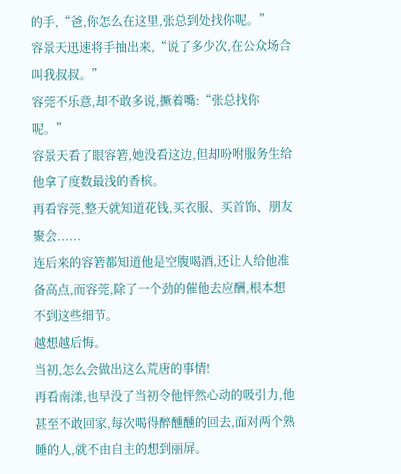的手,“爸,你怎么在这里,张总到处找你呢。”
容景天迅速将手抽出来,“说了多少次,在公众场合叫我叔叔。”
容莞不乐意,却不敢多说,撅着嘴:“张总找你呢。”
容景天看了眼容箬,她没看这边,但却吩咐服务生给他拿了度数最浅的香槟。
再看容莞,整天就知道花钱,买衣服、买首饰、朋友聚会......
连后来的容箬都知道他是空腹喝酒,还让人给他准备高点,而容莞,除了一个劲的催他去应酬,根本想不到这些细节。
越想越后悔。
当初,怎么会做出这么荒唐的事情!
再看南漾,也早没了当初令他怦然心动的吸引力,他甚至不敢回家,每次喝得醉醺醺的回去,面对两个熟睡的人,就不由自主的想到丽屏。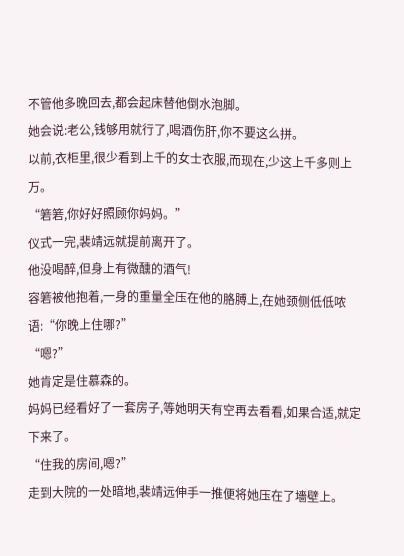不管他多晚回去,都会起床替他倒水泡脚。
她会说:老公,钱够用就行了,喝酒伤肝,你不要这么拼。
以前,衣柜里,很少看到上千的女士衣服,而现在,少这上千多则上万。
“箬箬,你好好照顾你妈妈。”
仪式一完,裴靖远就提前离开了。
他没喝醉,但身上有微醺的酒气!
容箬被他抱着,一身的重量全压在他的胳膊上,在她颈侧低低哝语:“你晚上住哪?”
“嗯?”
她肯定是住慕森的。
妈妈已经看好了一套房子,等她明天有空再去看看,如果合适,就定下来了。
“住我的房间,嗯?”
走到大院的一处暗地,裴靖远伸手一推便将她压在了墻壁上。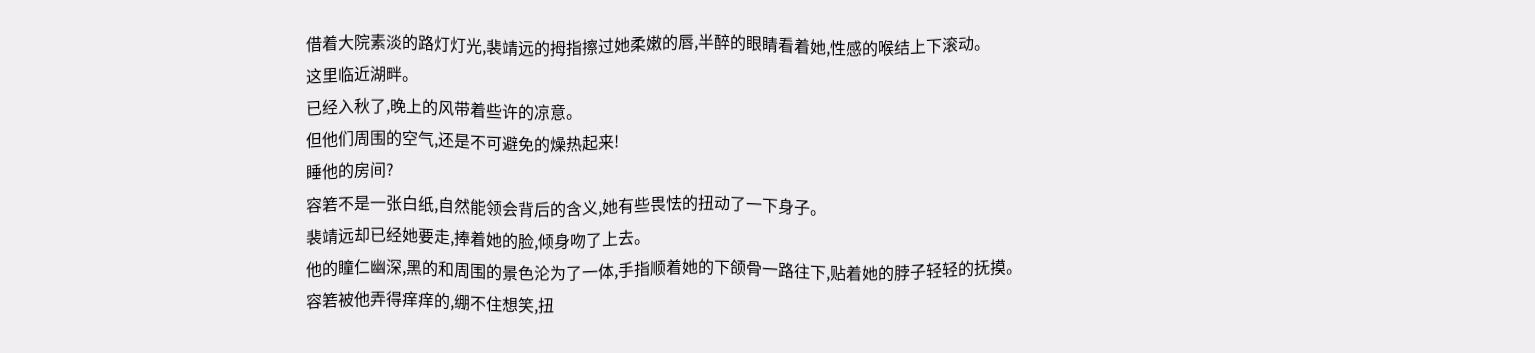借着大院素淡的路灯灯光,裴靖远的拇指擦过她柔嫩的唇,半醉的眼睛看着她,性感的喉结上下滚动。
这里临近湖畔。
已经入秋了,晚上的风带着些许的凉意。
但他们周围的空气,还是不可避免的燥热起来!
睡他的房间?
容箬不是一张白纸,自然能领会背后的含义,她有些畏怯的扭动了一下身子。
裴靖远却已经她要走,捧着她的脸,倾身吻了上去。
他的瞳仁幽深,黑的和周围的景色沦为了一体,手指顺着她的下颌骨一路往下,贴着她的脖子轻轻的抚摸。
容箬被他弄得痒痒的,绷不住想笑,扭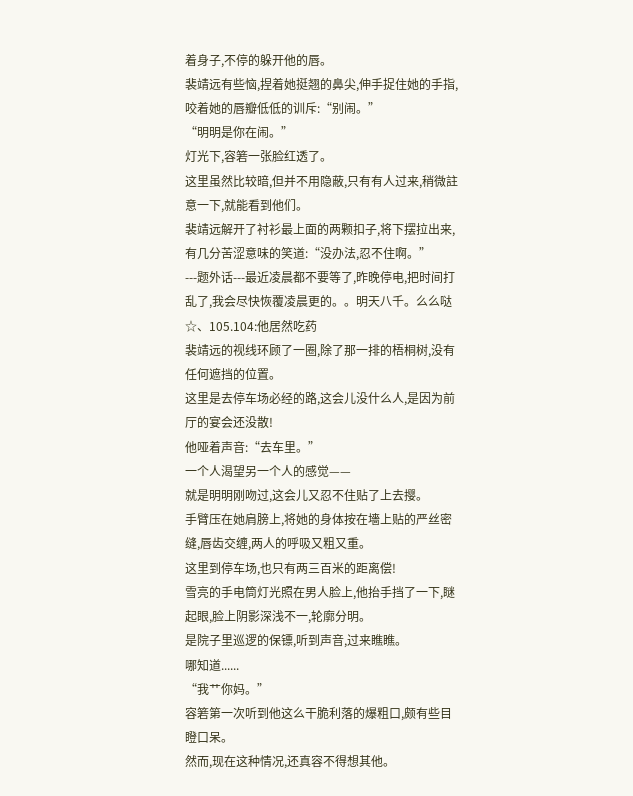着身子,不停的躲开他的唇。
裴靖远有些恼,捏着她挺翘的鼻尖,伸手捉住她的手指,咬着她的唇瓣低低的训斥:“别闹。”
“明明是你在闹。”
灯光下,容箬一张脸红透了。
这里虽然比较暗,但并不用隐蔽,只有有人过来,稍微註意一下,就能看到他们。
裴靖远解开了衬衫最上面的两颗扣子,将下摆拉出来,有几分苦涩意味的笑道:“没办法,忍不住啊。”
---题外话---最近凌晨都不要等了,昨晚停电,把时间打乱了,我会尽快恢覆凌晨更的。。明天八千。么么哒
☆、105.104:他居然吃药
裴靖远的视线环顾了一圈,除了那一排的梧桐树,没有任何遮挡的位置。
这里是去停车场必经的路,这会儿没什么人,是因为前厅的宴会还没散!
他哑着声音:“去车里。”
一个人渴望另一个人的感觉——
就是明明刚吻过,这会儿又忍不住贴了上去撄。
手臂压在她肩膀上,将她的身体按在墻上贴的严丝密缝,唇齿交缠,两人的呼吸又粗又重。
这里到停车场,也只有两三百米的距离偿!
雪亮的手电筒灯光照在男人脸上,他抬手挡了一下,瞇起眼,脸上阴影深浅不一,轮廓分明。
是院子里巡逻的保镖,听到声音,过来瞧瞧。
哪知道......
“我艹你妈。”
容箬第一次听到他这么干脆利落的爆粗口,颇有些目瞪口呆。
然而,现在这种情况,还真容不得想其他。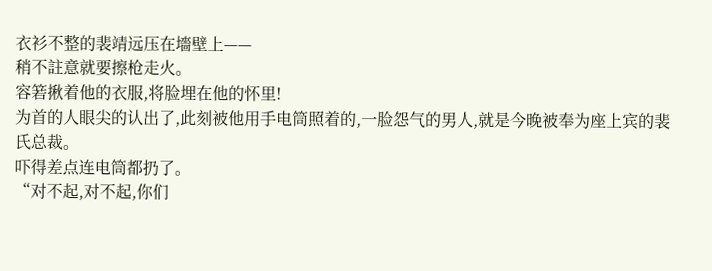衣衫不整的裴靖远压在墻壁上——
稍不註意就要擦枪走火。
容箬揪着他的衣服,将脸埋在他的怀里!
为首的人眼尖的认出了,此刻被他用手电筒照着的,一脸怨气的男人,就是今晚被奉为座上宾的裴氏总裁。
吓得差点连电筒都扔了。
“对不起,对不起,你们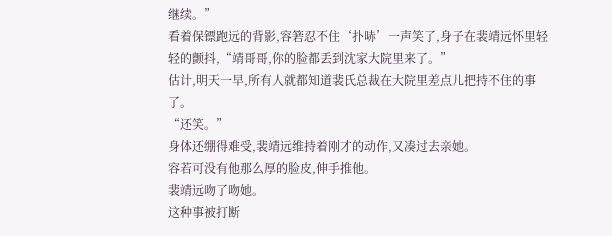继续。”
看着保镖跑远的背影,容箬忍不住‘扑哧’一声笑了,身子在裴靖远怀里轻轻的颤抖,“靖哥哥,你的脸都丢到沈家大院里来了。”
估计,明天一早,所有人就都知道裴氏总裁在大院里差点儿把持不住的事了。
“还笑。”
身体还绷得难受,裴靖远维持着刚才的动作,又凑过去亲她。
容若可没有他那么厚的脸皮,伸手推他。
裴靖远吻了吻她。
这种事被打断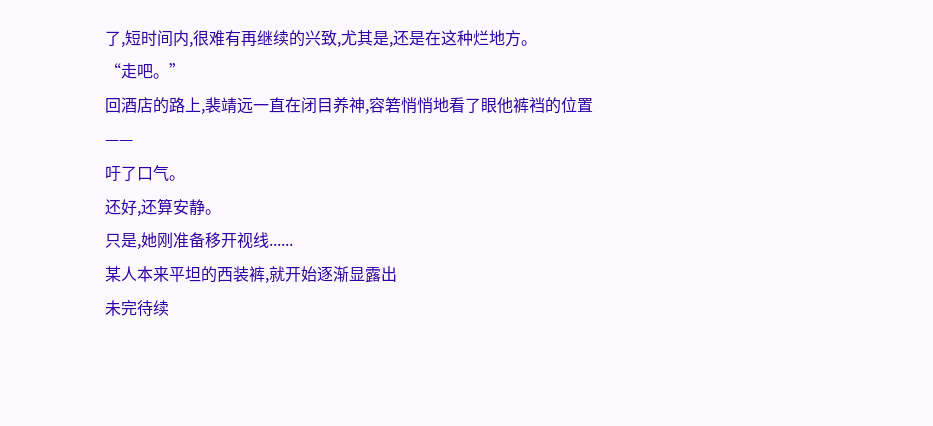了,短时间内,很难有再继续的兴致,尤其是,还是在这种烂地方。
“走吧。”
回酒店的路上,裴靖远一直在闭目养神,容箬悄悄地看了眼他裤裆的位置——
吁了口气。
还好,还算安静。
只是,她刚准备移开视线......
某人本来平坦的西装裤,就开始逐渐显露出
未完待续